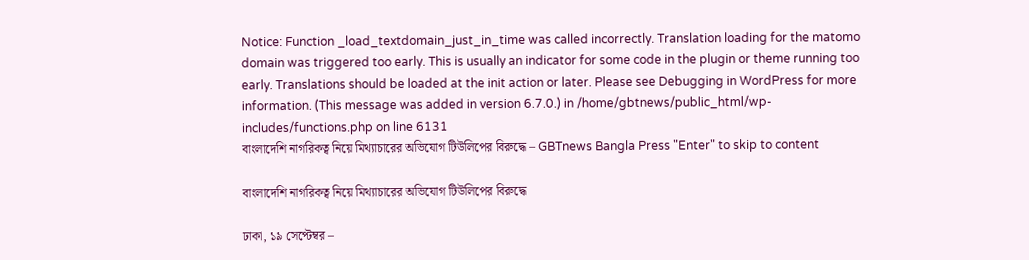Notice: Function _load_textdomain_just_in_time was called incorrectly. Translation loading for the matomo domain was triggered too early. This is usually an indicator for some code in the plugin or theme running too early. Translations should be loaded at the init action or later. Please see Debugging in WordPress for more information. (This message was added in version 6.7.0.) in /home/gbtnews/public_html/wp-includes/functions.php on line 6131
বাংলাদেশি নাগরিকত্ব নিয়ে মিথ্যাচারের অভিযোগ টিউলিপের বিরুদ্ধে – GBTnews Bangla Press "Enter" to skip to content

বাংলাদেশি নাগরিকত্ব নিয়ে মিথ্যাচারের অভিযোগ টিউলিপের বিরুদ্ধে

ঢাকা, ১৯ সেপ্টেম্বর –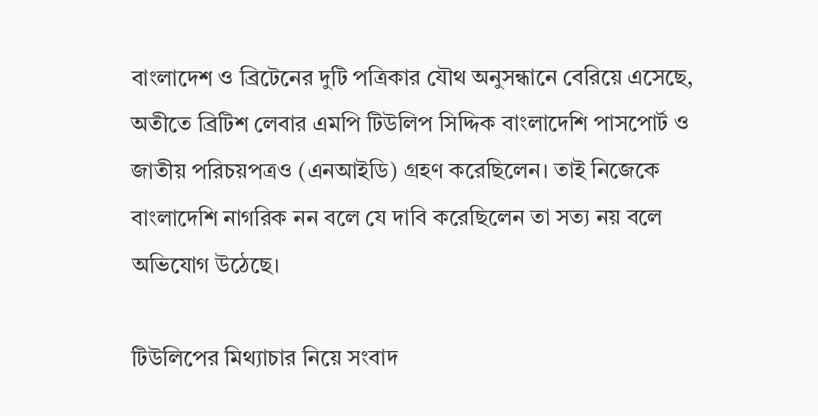বাংলাদেশ ও ব্রিটেনের দুটি পত্রিকার যৌথ অনুসন্ধানে বেরিয়ে এসেছে, অতীতে ব্রিটিশ লেবার এমপি টিউলিপ সিদ্দিক বাংলাদেশি পাসপোর্ট ও জাতীয় পরিচয়পত্রও (এনআইডি) গ্রহণ করেছিলেন। তাই নিজেকে বাংলাদেশি নাগরিক নন বলে যে দাবি করেছিলেন তা সত্য নয় বলে অভিযোগ উঠেছে।

টিউলিপের মিথ্যাচার নিয়ে সংবাদ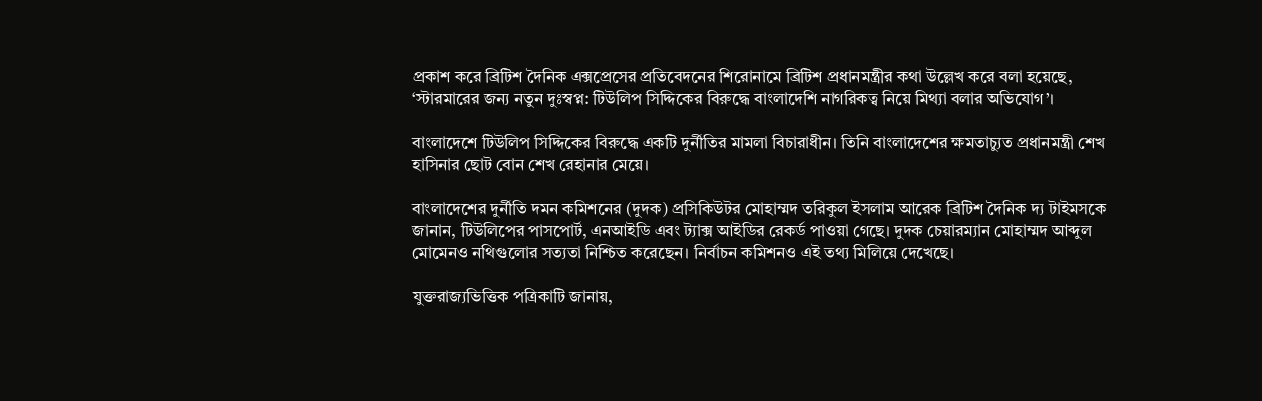প্রকাশ করে ব্রিটিশ দৈনিক এক্সপ্রেসের প্রতিবেদনের শিরোনামে ব্রিটিশ প্রধানমন্ত্রীর কথা উল্লেখ করে বলা হয়েছে, ‘স্টারমারের জন্য নতুন দুঃস্বপ্ন: টিউলিপ সিদ্দিকের বিরুদ্ধে বাংলাদেশি নাগরিকত্ব নিয়ে মিথ্যা বলার অভিযোগ’।

বাংলাদেশে টিউলিপ সিদ্দিকের বিরুদ্ধে একটি দুর্নীতির মামলা বিচারাধীন। তিনি বাংলাদেশের ক্ষমতাচ্যুত প্রধানমন্ত্রী শেখ হাসিনার ছোট বোন শেখ রেহানার মেয়ে।

বাংলাদেশের দুর্নীতি দমন কমিশনের (দুদক) প্রসিকিউটর মোহাম্মদ তরিকুল ইসলাম আরেক ব্রিটিশ দৈনিক দ্য টাইমসকে জানান, টিউলিপের পাসপোর্ট, এনআইডি এবং ট্যাক্স আইডির রেকর্ড পাওয়া গেছে। দুদক চেয়ারম্যান মোহাম্মদ আব্দুল মোমেনও নথিগুলোর সত্যতা নিশ্চিত করেছেন। নির্বাচন কমিশনও এই তথ্য মিলিয়ে দেখেছে।

যুক্তরাজ্যভিত্তিক পত্রিকাটি জানায়,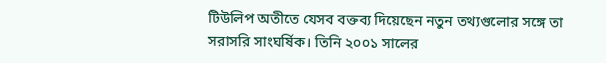টিউলিপ অতীতে যেসব বক্তব্য দিয়েছেন নতুন তথ্যগুলোর সঙ্গে তা সরাসরি সাংঘর্ষিক। তিনি ২০০১ সালের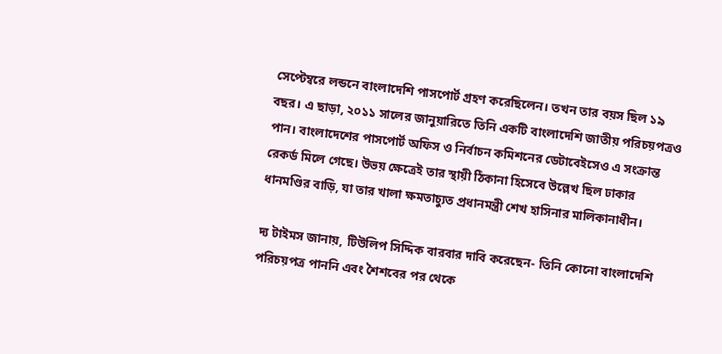সেপ্টেম্বরে লন্ডনে বাংলাদেশি পাসপোর্ট গ্রহণ করেছিলেন। তখন তার বয়স ছিল ১৯ বছর। এ ছাড়া, ২০১১ সালের জানুয়ারিতে তিনি একটি বাংলাদেশি জাতীয় পরিচয়পত্রও পান। বাংলাদেশের পাসপোর্ট অফিস ও নির্বাচন কমিশনের ডেটাবেইসেও এ সংক্রান্ত রেকর্ড মিলে গেছে। উভয় ক্ষেত্রেই তার স্থায়ী ঠিকানা হিসেবে উল্লেখ ছিল ঢাকার ধানমণ্ডির বাড়ি, যা তার খালা ক্ষমতাচ্যুত প্রধানমন্ত্রী শেখ হাসিনার মালিকানাধীন।

দ্য টাইমস জানায়, টিউলিপ সিদ্দিক বারবার দাবি করেছেন- তিনি কোনো বাংলাদেশি পরিচয়পত্র পাননি এবং শৈশবের পর থেকে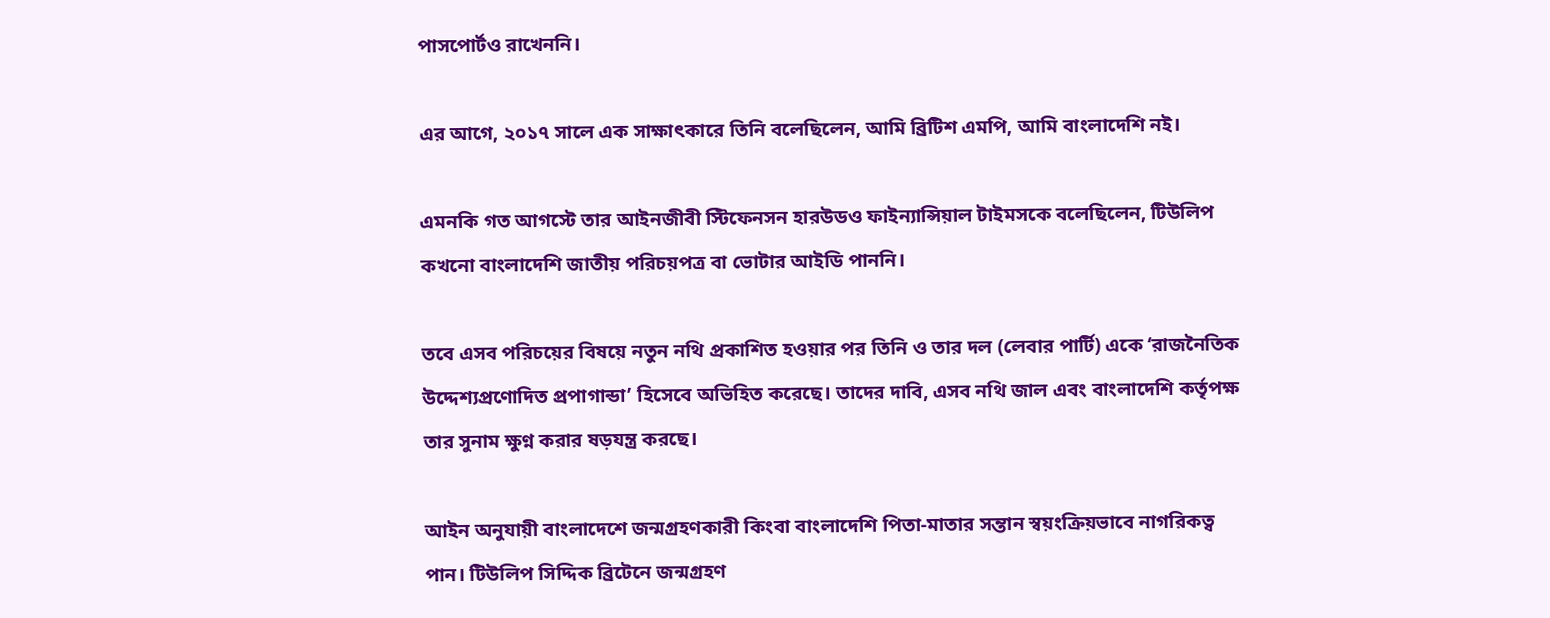পাসপোর্টও রাখেননি।

এর আগে, ২০১৭ সালে এক সাক্ষাৎকারে তিনি বলেছিলেন, আমি ব্রিটিশ এমপি, আমি বাংলাদেশি নই।

এমনকি গত আগস্টে তার আইনজীবী স্টিফেনসন হারউডও ফাইন্যান্সিয়াল টাইমসকে বলেছিলেন, টিউলিপ কখনো বাংলাদেশি জাতীয় পরিচয়পত্র বা ভোটার আইডি পাননি।

তবে এসব পরিচয়ের বিষয়ে নতুন নথি প্রকাশিত হওয়ার পর তিনি ও তার দল (লেবার পার্টি) একে ‘রাজনৈতিক উদ্দেশ্যপ্রণোদিত প্রপাগান্ডা’ হিসেবে অভিহিত করেছে। তাদের দাবি, এসব নথি জাল এবং বাংলাদেশি কর্তৃপক্ষ তার সুনাম ক্ষুণ্ন করার ষড়যন্ত্র করছে।

আইন অনুযায়ী বাংলাদেশে জন্মগ্রহণকারী কিংবা বাংলাদেশি পিতা-মাতার সন্তান স্বয়ংক্রিয়ভাবে নাগরিকত্ব পান। টিউলিপ সিদ্দিক ব্রিটেনে জন্মগ্রহণ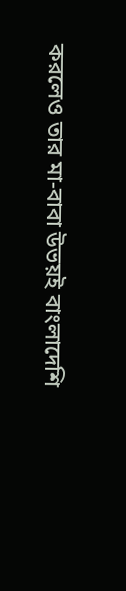করলেও তার মা-বাবা উভয়ই বাংলাদেশি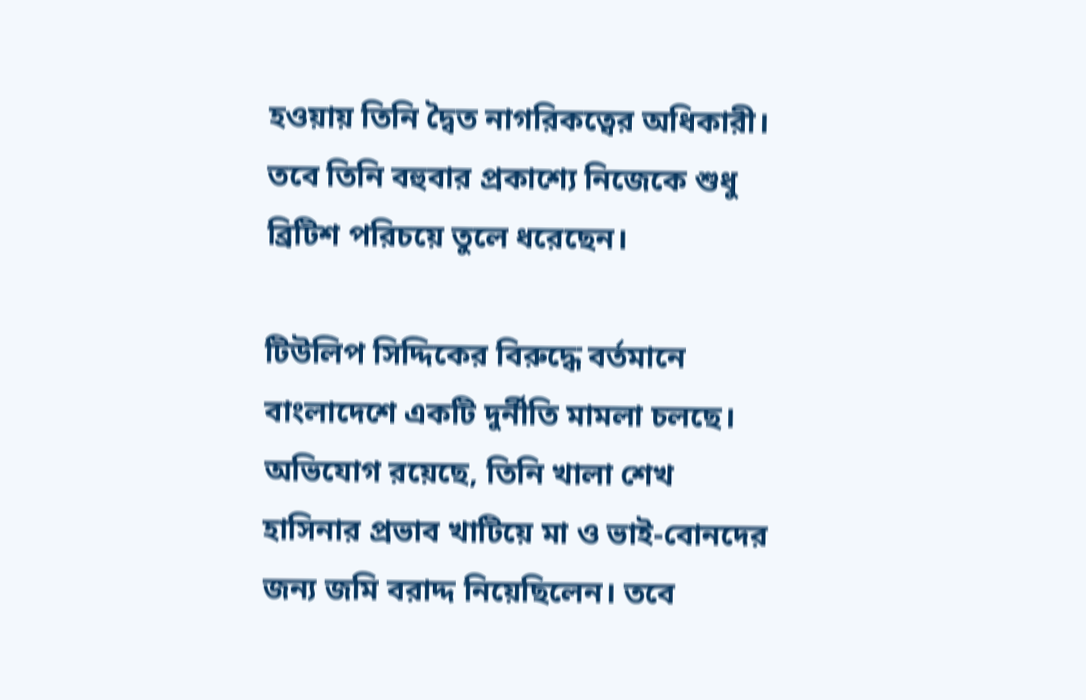হওয়ায় তিনি দ্বৈত নাগরিকত্বের অধিকারী। তবে তিনি বহুবার প্রকাশ্যে নিজেকে শুধু ব্রিটিশ পরিচয়ে তুলে ধরেছেন।

টিউলিপ সিদ্দিকের বিরুদ্ধে বর্তমানে বাংলাদেশে একটি দুর্নীতি মামলা চলছে। অভিযোগ রয়েছে, তিনি খালা শেখ হাসিনার প্রভাব খাটিয়ে মা ও ভাই-বোনদের জন্য জমি বরাদ্দ নিয়েছিলেন। তবে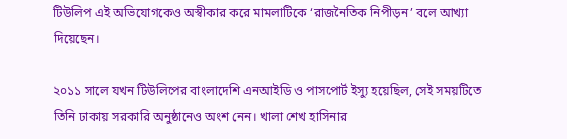টিউলিপ এই অভিযোগকেও অস্বীকার করে মামলাটিকে ‘রাজনৈতিক নিপীড়ন’ বলে আখ্যা দিয়েছেন।

২০১১ সালে যখন টিউলিপের বাংলাদেশি এনআইডি ও পাসপোর্ট ইস্যু হয়েছিল, সেই সময়টিতে তিনি ঢাকায় সরকারি অনুষ্ঠানেও অংশ নেন। খালা শেখ হাসিনার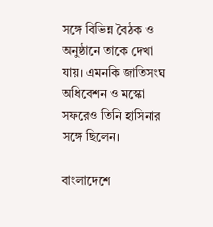সঙ্গে বিভিন্ন বৈঠক ও অনুষ্ঠানে তাকে দেখা যায়। এমনকি জাতিসংঘ অধিবেশন ও মস্কো সফরেও তিনি হাসিনার সঙ্গে ছিলেন।

বাংলাদেশে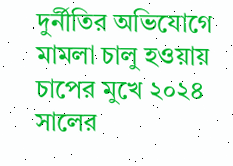দুর্নীতির অভিযোগে মামলা চালু হওয়ায় চাপের মুখে ২০২৪ সালের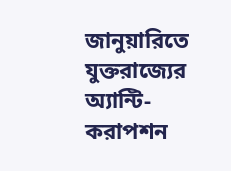জানুয়ারিতে যুক্তরাজ্যের অ্যান্টি-করাপশন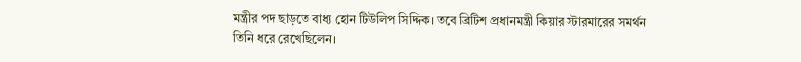মন্ত্রীর পদ ছাড়তে বাধ্য হোন টিউলিপ সিদ্দিক। তবে ব্রিটিশ প্রধানমন্ত্রী কিয়ার স্টারমারের সমর্থন তিনি ধরে রেখেছিলেন।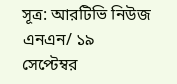সূত্র: আরটিভি নিউজ
এনএন/ ১৯ সেপ্টেম্বর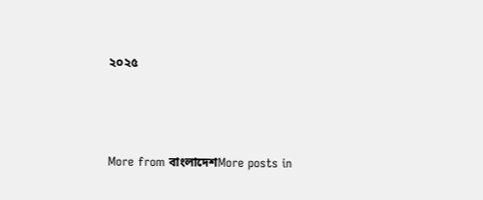২০২৫



More from বাংলাদেশMore posts in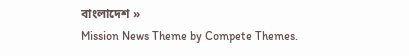বাংলাদেশ »
Mission News Theme by Compete Themes.